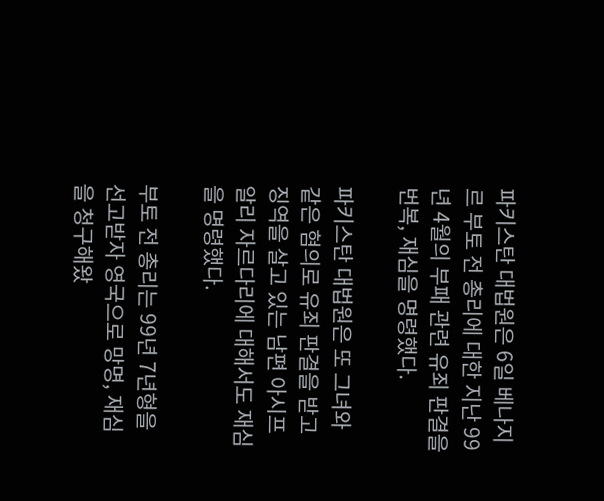파키스탄 대법원은 6일 베나지르 부토 전 총리에 대한 지난 99년 4월의 부패 관련 유죄 판결을 번복, 재심을 명령했다.

파키스탄 대법원은 또 그녀와 같은 혐의로 유죄 판결을 받고 징역을 살고 있는 남편 아시프 알리 자르다리에 대해서도 재심을 명령했다.

부토 전 총리는 99년 7년형을 선고받자 영국으로 망명, 재심을 청구해왔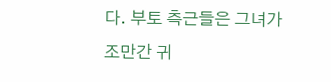다. 부토 측근들은 그녀가 조만간 귀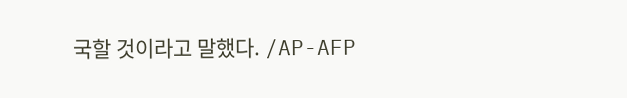국할 것이라고 말했다. /AP-AFP